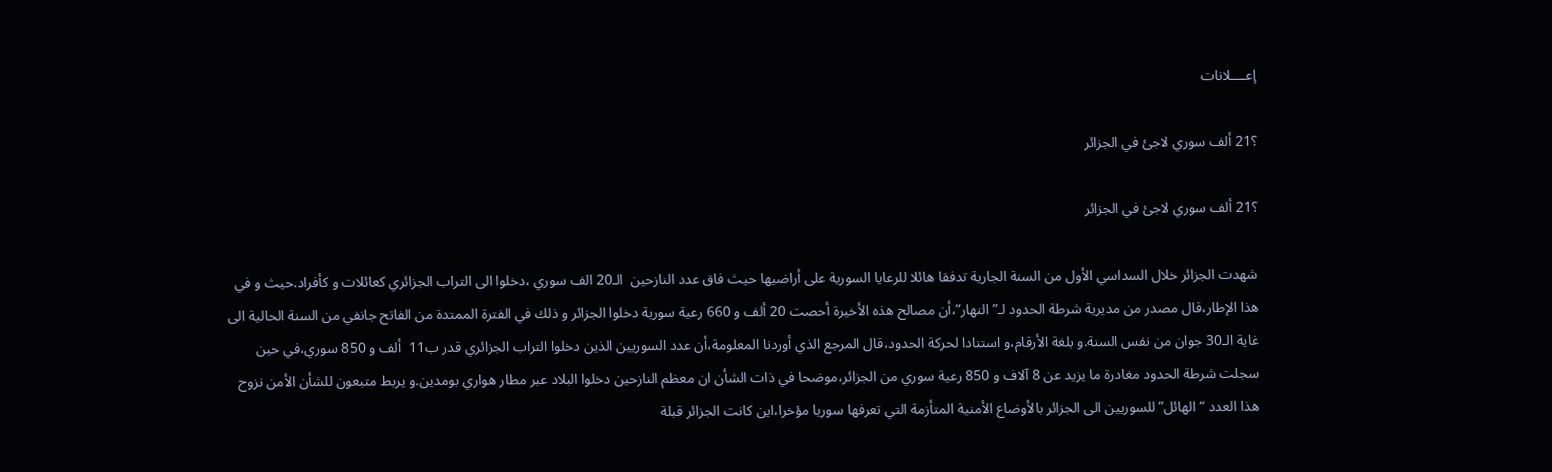إعــــلانات

؟21 ألف سوري لاجئ في الجزائر

؟21 ألف سوري لاجئ في الجزائر

شهدت الجزائر خلال السداسي الأول من السنة الجارية تدفقا هائلا للرعايا السورية على أراضيها حيث فاق عدد النازحين  الـ20 الف سوري ،دخلوا الى التراب الجزائري كعائلات و كأفراد.حيث و في هذا الإطار،قال مصدر من مديرية شرطة الحدود لـ”النهار”،أن مصالح هذه الأخيرة أحصت 20 ألف و 660 رعية سورية دخلوا الجزائر و ذلك في الفترة الممتدة من الفاتح جانفي من السنة الحالية الى غاية الـ30 جوان من نفس السنة.و بلغة الأرقام،و استنادا لحركة الحدود،قال المرجع الذي أوردنا المعلومة،أن عدد السوريين الذين دخلوا التراب الجزائري قدر ب11  ألف و 850 سوري،في حين سجلت شرطة الحدود مغادرة ما يزيد عن 8 آلاف و 850 رعية سوري من الجزائر،موضحا في ذات الشأن ان معظم النازحين دخلوا البلاد عبر مطار هواري بومدين.و يربط متبعون للشأن الأمن نزوح هذا العدد “الهائل”للسوريين الى الجزائر بالأوضاع الأمنية المتأزمة التي تعرفها سوريا مؤخرا،اين كانت الجزائر قبلة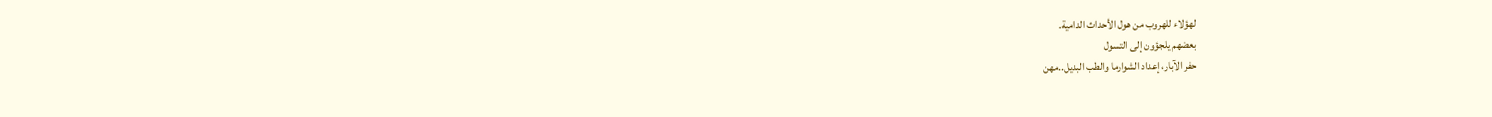لهؤلاء للهروب من هول الأحداث الدامية.
بعضهم يلجؤون إلى التسول
حفر الآبار، إعداد الشوارما والطب البديل..مهن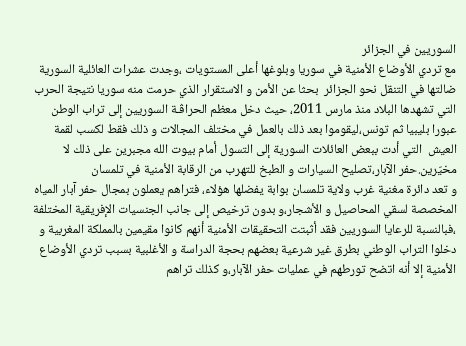السوريين في الجزائر
مع تردي الأوضاع الأمنية في سوريا وبلوغها أعلى المستويات ،وجدت عشرات العائلية السورية ضالتها في التنقل نحو الجزائر  بحثا عن الأمن و الاستقرار الذي حرمت منه سوريا نتيجة الحرب التي تشهدها البلاد منذ مارس 2011، حيث دخل معظم الحراڤـة السوريين إلى تراب الوطن عبورا بليبيا ثم تونس،ليقوموا بعد ذلك بالعمل في مختلف المجالات و ذلك فقط لكسب لقمة العيش  التي أدت ببعض العائلات السورية إلى التسول أمام بيوت الله مجبرين على ذلك لا مخيّرين.حفر الآبار،تصليح السيارات و الطبخ للتهرب من الرقابة الأمنية في تلمسان
و تعد دائرة مغنية غرب ولاية تلمسان بوابة يفضلها هؤلاء، فتراهم يعملون بمجال حفر آبار المياه المخصصة لسقي المحاصيل و الأشجار،و بدون ترخيص إلى جانب الجنسيات الإفريقية المختلفة ،فبالنسبة للرعايا السوريين فقد أثبتت التحقيقات الأمنية أنهم كانوا مقيمين بالمملكة المغربية و دخلوا التراب الوطني بطرق غير شرعية بعضهم بحجة الدراسة و الأغلبية بسبب تردي الأوضاع الأمنية إلا أنه اتضح تورطهم في عمليات حفر الآبار،و كذلك تراهم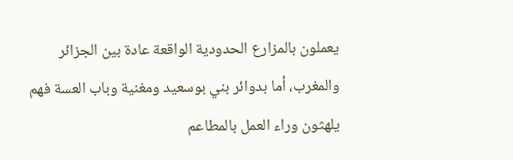يعملون بالمزارع الحدودية الواقعة عادة بين الجزائر والمغرب، أما بدوائر بني بوسعيد ومغنية وباب العسة فهم يلهثون وراء العمل بالمطاعم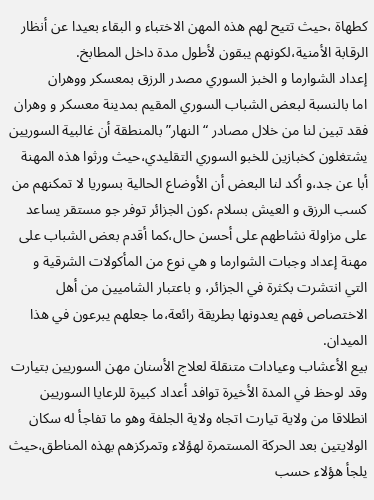كطهاة ،حيث تتيح لهم هذه المهن الاختباء و البقاء بعيدا عن أنظار الرقابة الأمنية،لكونهم يبقون لأطول مدة داخل المطابخ.
إعداد الشوارما و الخبز السوري مصدر الرزق بمعسكر ووهران
اما بالنسبة لبعض الشباب السوري المقيم بمدينة معسكر و وهران فقد تبين لنا من خلال مصادر “النهار” بالمنطقة أن غالبية السوريين يشتغلون كخبازين للخبو السوري التقليدي،حيث ورثوا هذه المهنة أبا عن جد،و أكد لنا البعض أن الأوضاع الحالية بسوريا لا تمكنهم من كسب الرزق و العيش بسلام ،كون الجزائر توفر جو مستقر يساعد على مزاولة نشاطهم على أحسن حال،كما أقدم بعض الشباب على مهنة إعداد وجبات الشوارما و هي نوع من المأكولات الشرقية و التي انتشرت بكثرة في الجزائر، و باعتبار الشاميين من أهل الاختصاص فهم يعدونها بطريقة رائعة،ما جعلهم يبرعون في هذا الميدان.
بيع الأعشاب وعيادات متنقلة لعلاج الأسنان مهن السوريين بتيارت
وقد لوحظ في المدة الأخيرة توافد أعداد كبيرة للرعايا السوريين انطلاقا من ولاية تيارت اتجاه ولاية الجلفة وهو ما تفاجأ له سكان الولايتين بعد الحركة المستمرة لهؤلاء وتمركزهم بهذه المناطق،حيث يلجأ هؤلاء حسب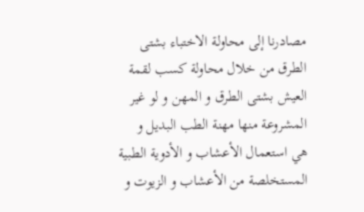مصادرنا إلى محاولة الاختباء بشتى الطرق من خلال محاولة كسب لقمة العيش بشتى الطرق و المهن و لو غير المشروعة منها مهنة الطب البديل و هي استعمال الأعشاب و الأدوية الطبية المستخلصة من الأعشاب و الزيوت و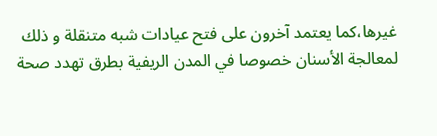غيرها،كما يعتمد آخرون على فتح عيادات شبه متنقلة و ذلك لمعالجة الأسنان خصوصا في المدن الريفية بطرق تهدد صحة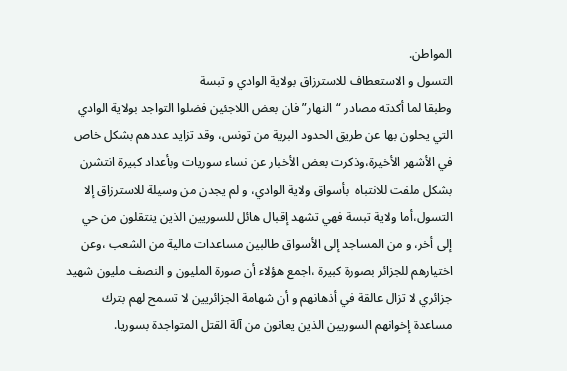المواطن.
التسول و الاستعطاف للاسترزاق بولاية الوادي و تبسة
وطبقا لما أكدته مصادر “النهار” فان بعض اللاجئين فضلوا التواجد بولاية الوادي التي يحلون بها عن طريق الحدود البرية من تونس، وقد تزايد عددهم بشكل خاص في الأشهر الأخيرة،وذكرت بعض الأخبار عن نساء سوريات وبأعداد كبيرة انتشرن بشكل ملفت للانتباه  بأسواق ولاية الوادي، و لم يجدن من وسيلة للاسترزاق إلا التسول،أما ولاية تبسة فهي تشهد إقبال هائل للسوريين الذين ينتقلون من حي إلى أخر، و من المساجد إلى الأسواق طالبين مساعدات مالية من الشعب ،وعن اختيارهم للجزائر بصورة كبيرة ،اجمع هؤلاء أن صورة المليون و النصف مليون شهيد جزائري لا تزال عالقة في أذهانهم و أن شهامة الجزائريين لا تسمح لهم بترك مساعدة إخوانهم السوريين الذين يعانون من آلة القتل المتواجدة بسوريا.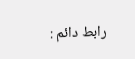رابط دائم :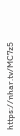https://nhar.tv/MC7z5